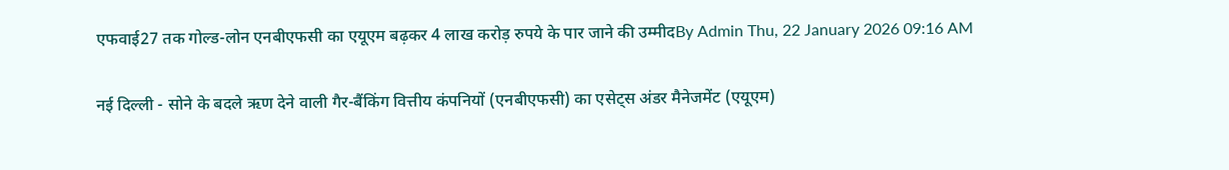एफवाई27 तक गोल्ड-लोन एनबीएफसी का एयूएम बढ़कर 4 लाख करोड़ रुपये के पार जाने की उम्मीदBy Admin Thu, 22 January 2026 09:16 AM

नई दिल्ली - सोने के बदले ऋण देने वाली गैर-बैंकिंग वित्तीय कंपनियों (एनबीएफसी) का एसेट्स अंडर मैनेजमेंट (एयूएम)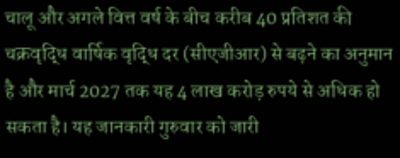चालू और अगले वित्त वर्ष के बीच करीब 40 प्रतिशत की चक्रवृद्धि वार्षिक वृद्धि दर (सीएजीआर) से बढ़ने का अनुमान है और मार्च 2027 तक यह 4 लाख करोड़ रुपये से अधिक हो सकता है। यह जानकारी गुरुवार को जारी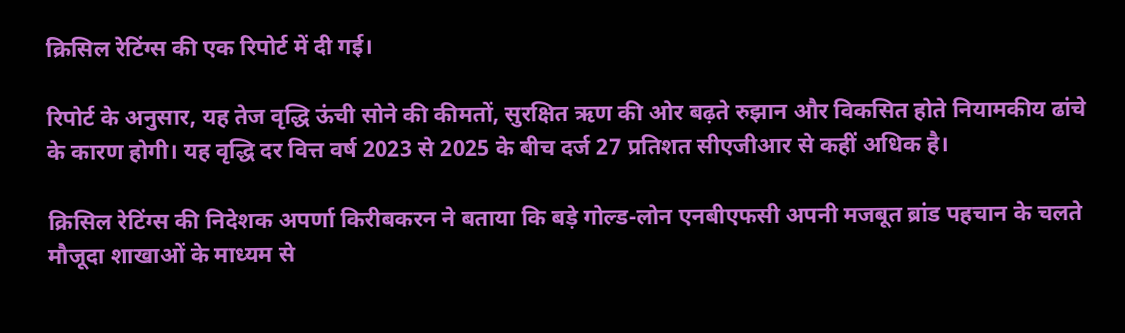क्रिसिल रेटिंग्स की एक रिपोर्ट में दी गई।

रिपोर्ट के अनुसार, यह तेज वृद्धि ऊंची सोने की कीमतों, सुरक्षित ऋण की ओर बढ़ते रुझान और विकसित होते नियामकीय ढांचे के कारण होगी। यह वृद्धि दर वित्त वर्ष 2023 से 2025 के बीच दर्ज 27 प्रतिशत सीएजीआर से कहीं अधिक है।

क्रिसिल रेटिंग्स की निदेशक अपर्णा किरीबकरन ने बताया कि बड़े गोल्ड-लोन एनबीएफसी अपनी मजबूत ब्रांड पहचान के चलते मौजूदा शाखाओं के माध्यम से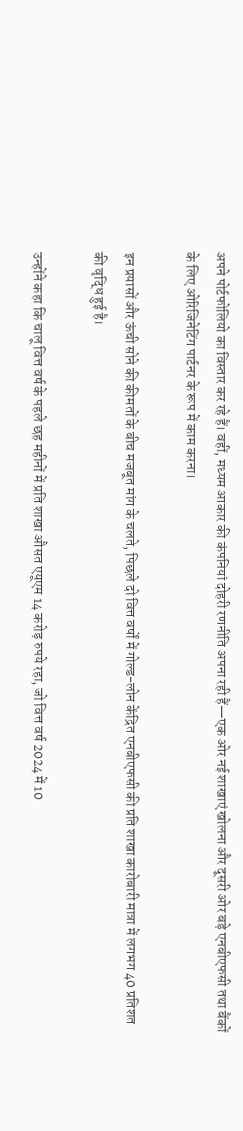अपने पोर्टफोलियो का विस्तार कर रहे हैं। वहीं, मध्यम आकार की कंपनियां दोहरी रणनीति अपना रही हैं—एक ओर नई शाखाएं खोलना और दूसरी ओर बड़े एनबीएफसी तथा बैंकों के लिए ओरिजिनेटिंग पार्टनर के रूप में काम करना।

इन प्रयासों और ऊंची सोने की कीमतों के बीच मजबूत मांग के चलते, पिछले दो वित्त वर्षों में गोल्ड-लोन केंद्रित एनबीएफसी की प्रति शाखा कारोबारी मात्रा में लगभग 40 प्रतिशत की वृद्धि हुई है।

उन्होंने कहा कि चालू वित्त वर्ष के पहले छह महीनों में प्रति शाखा औसत एयूएम 14 करोड़ रुपये रहा, जो वित्त वर्ष 2024 में 10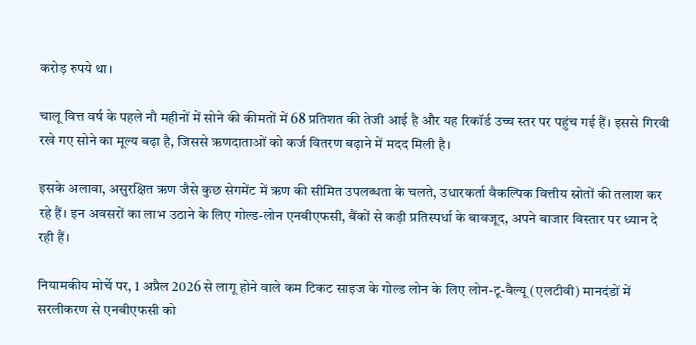करोड़ रुपये था।

चालू वित्त वर्ष के पहले नौ महीनों में सोने की कीमतों में 68 प्रतिशत की तेजी आई है और यह रिकॉर्ड उच्च स्तर पर पहुंच गई हैं। इससे गिरवी रखे गए सोने का मूल्य बढ़ा है, जिससे ऋणदाताओं को कर्ज वितरण बढ़ाने में मदद मिली है।

इसके अलावा, असुरक्षित ऋण जैसे कुछ सेगमेंट में ऋण की सीमित उपलब्धता के चलते, उधारकर्ता वैकल्पिक वित्तीय स्रोतों की तलाश कर रहे हैं। इन अवसरों का लाभ उठाने के लिए गोल्ड-लोन एनबीएफसी, बैंकों से कड़ी प्रतिस्पर्धा के बावजूद, अपने बाजार विस्तार पर ध्यान दे रही हैं।

नियामकीय मोर्चे पर, 1 अप्रैल 2026 से लागू होने वाले कम टिकट साइज के गोल्ड लोन के लिए लोन-टू-वैल्यू (एलटीवी) मानदंडों में सरलीकरण से एनबीएफसी को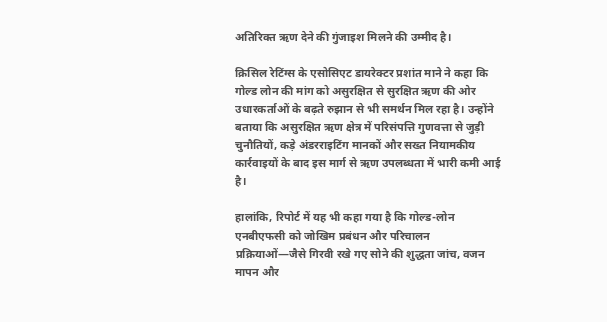अतिरिक्त ऋण देने की गुंजाइश मिलने की उम्मीद है।

क्रिसिल रेटिंग्स के एसोसिएट डायरेक्टर प्रशांत माने ने कहा कि गोल्ड लोन की मांग को असुरक्षित से सुरक्षित ऋण की ओर उधारकर्ताओं के बढ़ते रुझान से भी समर्थन मिल रहा है। उन्होंने बताया कि असुरक्षित ऋण क्षेत्र में परिसंपत्ति गुणवत्ता से जुड़ी चुनौतियों, कड़े अंडरराइटिंग मानकों और सख्त नियामकीय कार्रवाइयों के बाद इस मार्ग से ऋण उपलब्धता में भारी कमी आई है।

हालांकि, रिपोर्ट में यह भी कहा गया है कि गोल्ड-लोन एनबीएफसी को जोखिम प्रबंधन और परिचालन प्रक्रियाओं—जैसे गिरवी रखे गए सोने की शुद्धता जांच, वजन मापन और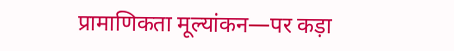प्रामाणिकता मूल्यांकन—पर कड़ा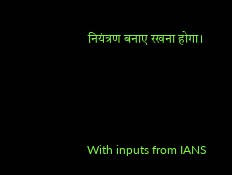नियंत्रण बनाए रखना होगा।



With inputs from IANS